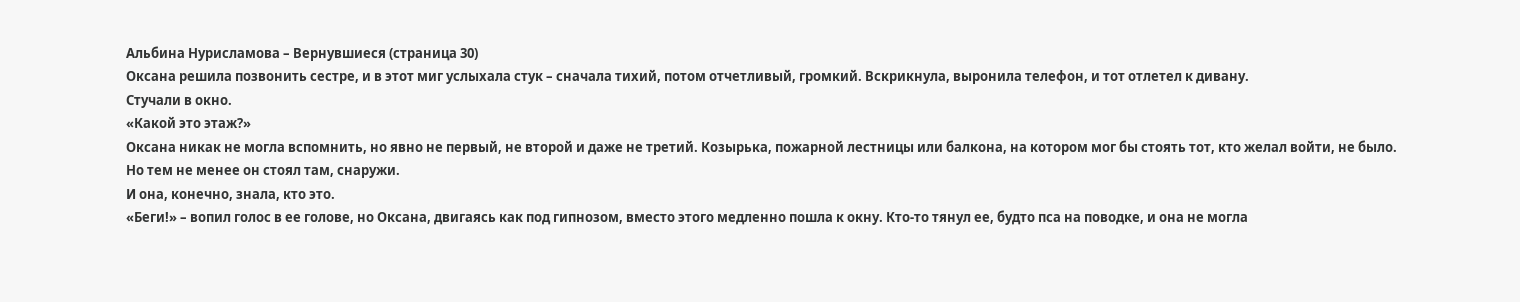Альбина Нурисламова – Вернувшиеся (страница 30)
Оксана решила позвонить сестре, и в этот миг услыхала стук – сначала тихий, потом отчетливый, громкий. Вскрикнула, выронила телефон, и тот отлетел к дивану.
Стучали в окно.
«Какой это этаж?»
Оксана никак не могла вспомнить, но явно не первый, не второй и даже не третий. Козырька, пожарной лестницы или балкона, на котором мог бы стоять тот, кто желал войти, не было. Но тем не менее он стоял там, снаружи.
И она, конечно, знала, кто это.
«Беги!» – вопил голос в ее голове, но Оксана, двигаясь как под гипнозом, вместо этого медленно пошла к окну. Кто-то тянул ее, будто пса на поводке, и она не могла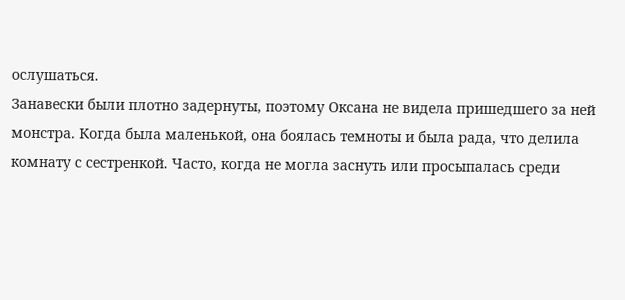ослушаться.
Занавески были плотно задернуты, поэтому Оксана не видела пришедшего за ней монстра. Когда была маленькой, она боялась темноты и была рада, что делила комнату с сестренкой. Часто, когда не могла заснуть или просыпалась среди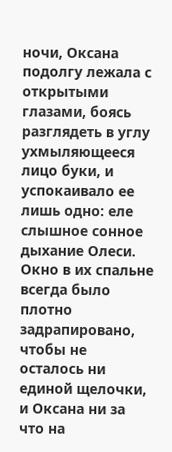ночи, Оксана подолгу лежала с открытыми глазами, боясь разглядеть в углу ухмыляющееся лицо буки, и успокаивало ее лишь одно: еле слышное сонное дыхание Олеси.
Окно в их спальне всегда было плотно задрапировано, чтобы не осталось ни единой щелочки, и Оксана ни за что на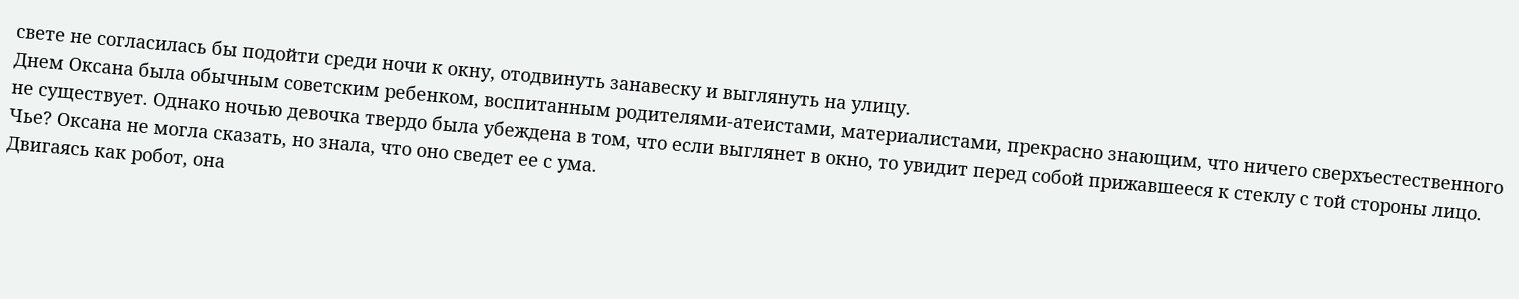свете не согласилась бы подойти среди ночи к окну, отодвинуть занавеску и выглянуть на улицу.
Днем Оксана была обычным советским ребенком, воспитанным родителями-атеистами, материалистами, прекрасно знающим, что ничего сверхъестественного не существует. Однако ночью девочка твердо была убеждена в том, что если выглянет в окно, то увидит перед собой прижавшееся к стеклу с той стороны лицо.
Чье? Оксана не могла сказать, но знала, что оно сведет ее с ума.
Двигаясь как робот, она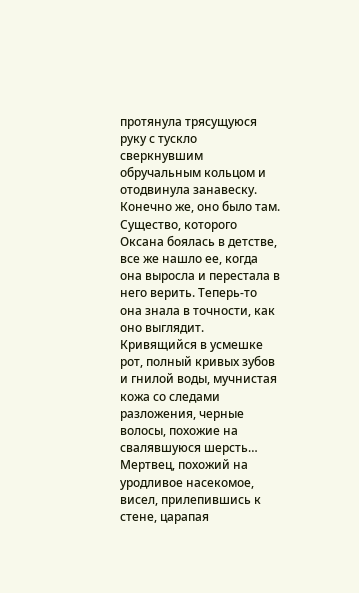протянула трясущуюся руку с тускло сверкнувшим обручальным кольцом и отодвинула занавеску.
Конечно же, оно было там. Существо, которого Оксана боялась в детстве, все же нашло ее, когда она выросла и перестала в него верить. Теперь-то она знала в точности, как оно выглядит. Кривящийся в усмешке рот, полный кривых зубов и гнилой воды, мучнистая кожа со следами разложения, черные волосы, похожие на свалявшуюся шерсть…
Мертвец, похожий на уродливое насекомое, висел, прилепившись к стене, царапая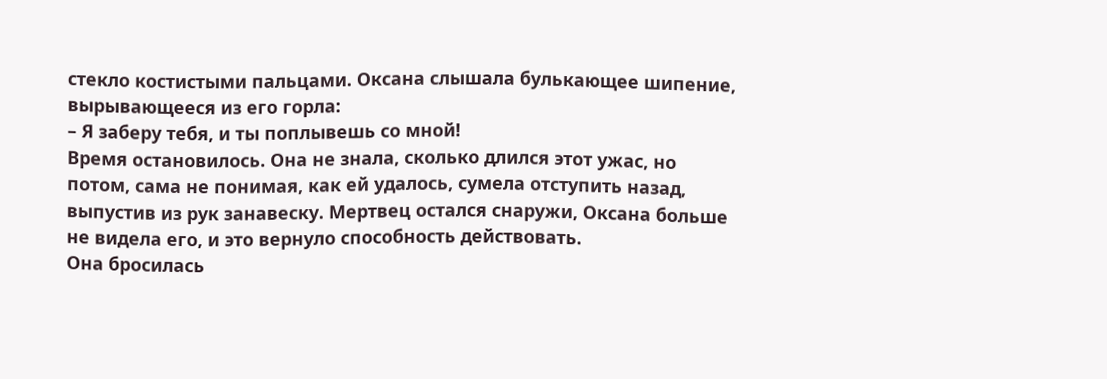стекло костистыми пальцами. Оксана слышала булькающее шипение, вырывающееся из его горла:
– Я заберу тебя, и ты поплывешь со мной!
Время остановилось. Она не знала, сколько длился этот ужас, но потом, сама не понимая, как ей удалось, сумела отступить назад, выпустив из рук занавеску. Мертвец остался снаружи, Оксана больше не видела его, и это вернуло способность действовать.
Она бросилась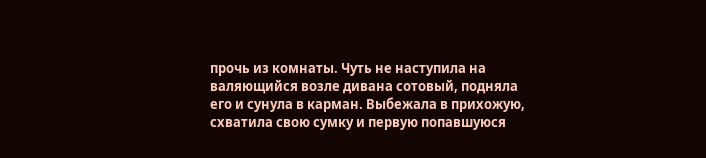прочь из комнаты. Чуть не наступила на валяющийся возле дивана сотовый, подняла его и сунула в карман. Выбежала в прихожую, схватила свою сумку и первую попавшуюся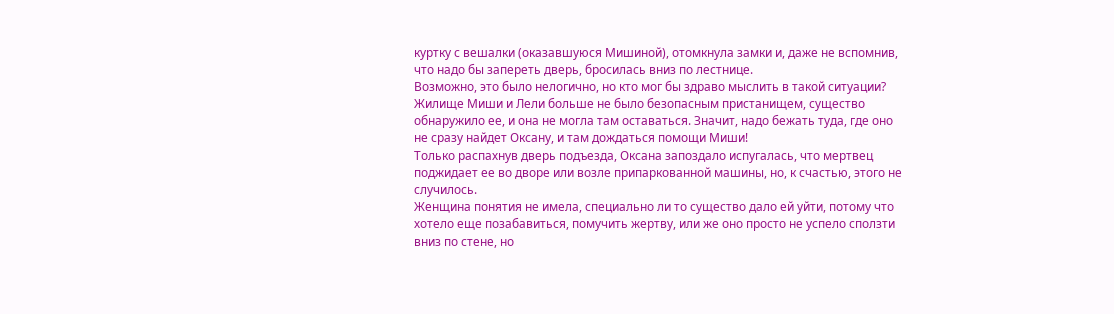куртку с вешалки (оказавшуюся Мишиной), отомкнула замки и, даже не вспомнив, что надо бы запереть дверь, бросилась вниз по лестнице.
Возможно, это было нелогично, но кто мог бы здраво мыслить в такой ситуации? Жилище Миши и Лели больше не было безопасным пристанищем, существо обнаружило ее, и она не могла там оставаться. Значит, надо бежать туда, где оно не сразу найдет Оксану, и там дождаться помощи Миши!
Только распахнув дверь подъезда, Оксана запоздало испугалась, что мертвец поджидает ее во дворе или возле припаркованной машины, но, к счастью, этого не случилось.
Женщина понятия не имела, специально ли то существо дало ей уйти, потому что хотело еще позабавиться, помучить жертву, или же оно просто не успело сползти вниз по стене, но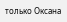только Оксана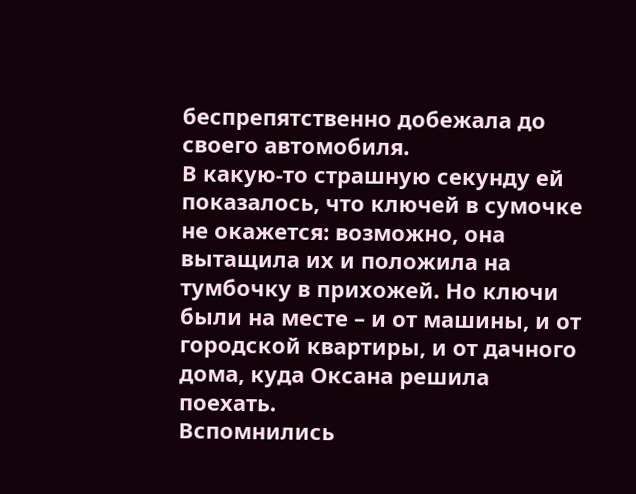беспрепятственно добежала до своего автомобиля.
В какую-то страшную секунду ей показалось, что ключей в сумочке не окажется: возможно, она вытащила их и положила на тумбочку в прихожей. Но ключи были на месте – и от машины, и от городской квартиры, и от дачного дома, куда Оксана решила поехать.
Вспомнились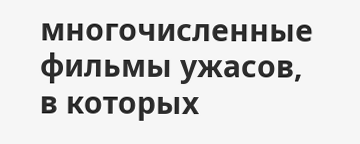многочисленные фильмы ужасов, в которых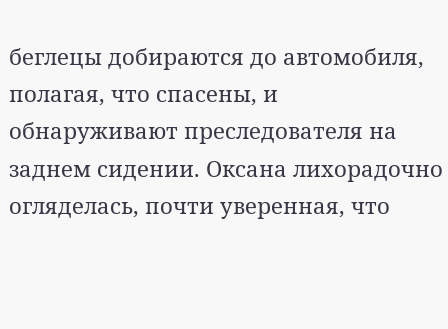беглецы добираются до автомобиля, полагая, что спасены, и обнаруживают преследователя на заднем сидении. Оксана лихорадочно огляделась, почти уверенная, что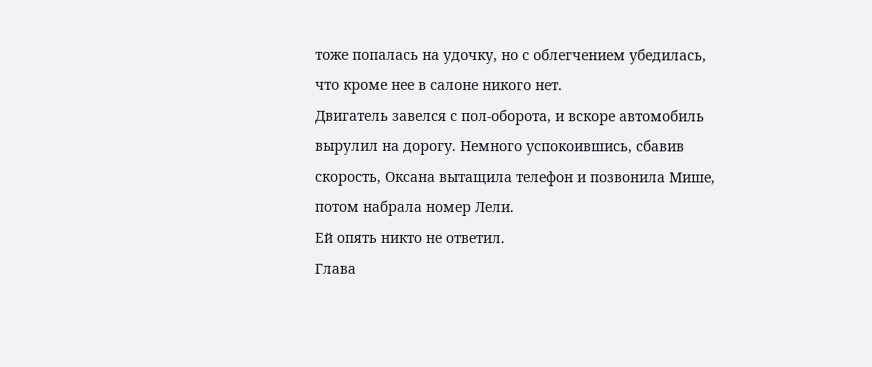тоже попалась на удочку, но с облегчением убедилась, что кроме нее в салоне никого нет.
Двигатель завелся с пол-оборота, и вскоре автомобиль вырулил на дорогу. Немного успокоившись, сбавив скорость, Оксана вытащила телефон и позвонила Мише, потом набрала номер Лели.
Ей опять никто не ответил.
Глава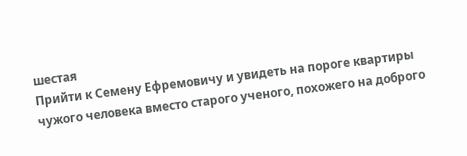шестая
Прийти к Семену Ефремовичу и увидеть на пороге квартиры чужого человека вместо старого ученого, похожего на доброго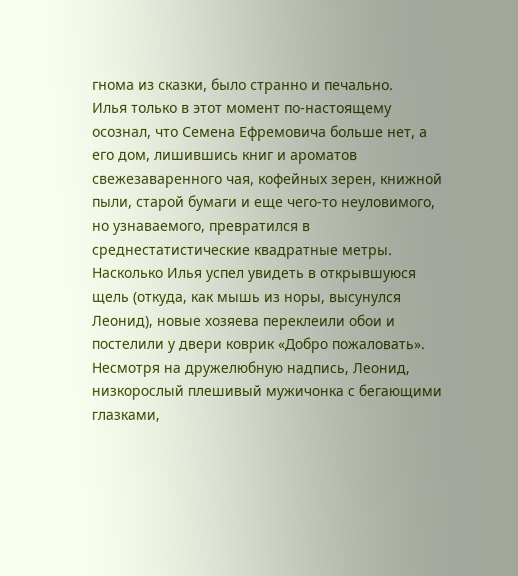гнома из сказки, было странно и печально.
Илья только в этот момент по-настоящему осознал, что Семена Ефремовича больше нет, а его дом, лишившись книг и ароматов свежезаваренного чая, кофейных зерен, книжной пыли, старой бумаги и еще чего-то неуловимого, но узнаваемого, превратился в среднестатистические квадратные метры.
Насколько Илья успел увидеть в открывшуюся щель (откуда, как мышь из норы, высунулся Леонид), новые хозяева переклеили обои и постелили у двери коврик «Добро пожаловать».
Несмотря на дружелюбную надпись, Леонид, низкорослый плешивый мужичонка с бегающими глазками,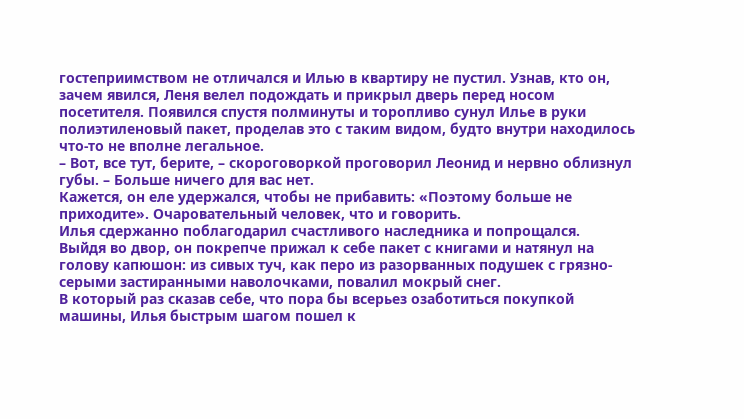гостеприимством не отличался и Илью в квартиру не пустил. Узнав, кто он, зачем явился, Леня велел подождать и прикрыл дверь перед носом посетителя. Появился спустя полминуты и торопливо сунул Илье в руки полиэтиленовый пакет, проделав это с таким видом, будто внутри находилось что-то не вполне легальное.
– Вот, все тут, берите, – скороговоркой проговорил Леонид и нервно облизнул губы. – Больше ничего для вас нет.
Кажется, он еле удержался, чтобы не прибавить: «Поэтому больше не приходите». Очаровательный человек, что и говорить.
Илья сдержанно поблагодарил счастливого наследника и попрощался.
Выйдя во двор, он покрепче прижал к себе пакет с книгами и натянул на голову капюшон: из сивых туч, как перо из разорванных подушек с грязно-серыми застиранными наволочками, повалил мокрый снег.
В который раз сказав себе, что пора бы всерьез озаботиться покупкой машины, Илья быстрым шагом пошел к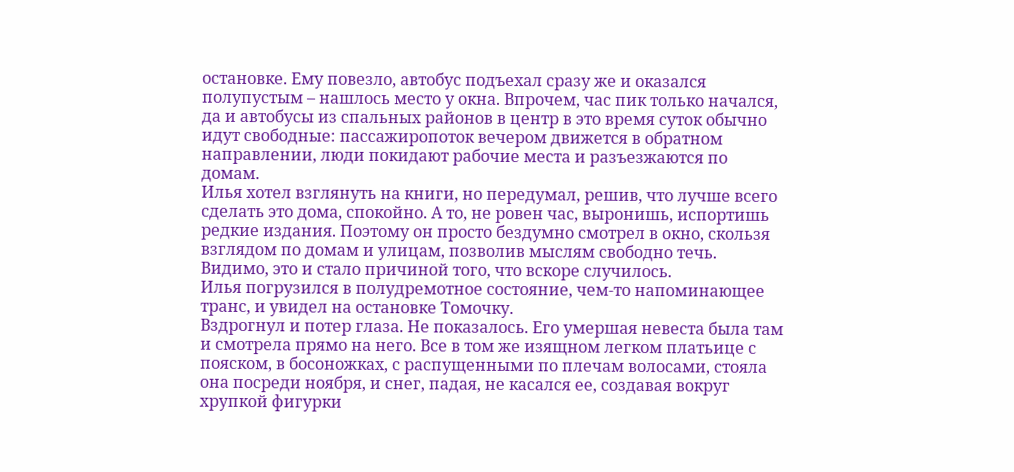остановке. Ему повезло, автобус подъехал сразу же и оказался полупустым – нашлось место у окна. Впрочем, час пик только начался, да и автобусы из спальных районов в центр в это время суток обычно идут свободные: пассажиропоток вечером движется в обратном направлении, люди покидают рабочие места и разъезжаются по домам.
Илья хотел взглянуть на книги, но передумал, решив, что лучше всего сделать это дома, спокойно. А то, не ровен час, выронишь, испортишь редкие издания. Поэтому он просто бездумно смотрел в окно, скользя взглядом по домам и улицам, позволив мыслям свободно течь.
Видимо, это и стало причиной того, что вскоре случилось.
Илья погрузился в полудремотное состояние, чем-то напоминающее транс, и увидел на остановке Томочку.
Вздрогнул и потер глаза. Не показалось. Его умершая невеста была там и смотрела прямо на него. Все в том же изящном легком платьице с пояском, в босоножках, с распущенными по плечам волосами, стояла она посреди ноября, и снег, падая, не касался ее, создавая вокруг хрупкой фигурки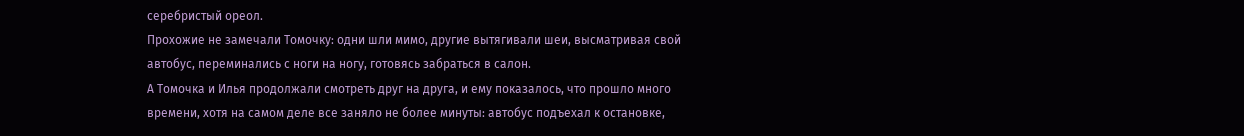серебристый ореол.
Прохожие не замечали Томочку: одни шли мимо, другие вытягивали шеи, высматривая свой автобус, переминались с ноги на ногу, готовясь забраться в салон.
А Томочка и Илья продолжали смотреть друг на друга, и ему показалось, что прошло много времени, хотя на самом деле все заняло не более минуты: автобус подъехал к остановке,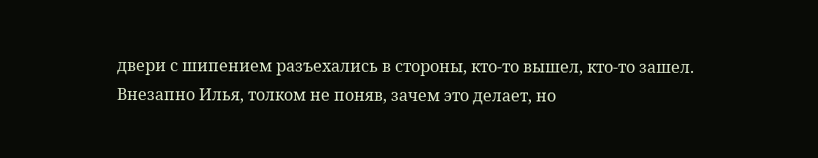двери с шипением разъехались в стороны, кто-то вышел, кто-то зашел.
Внезапно Илья, толком не поняв, зачем это делает, но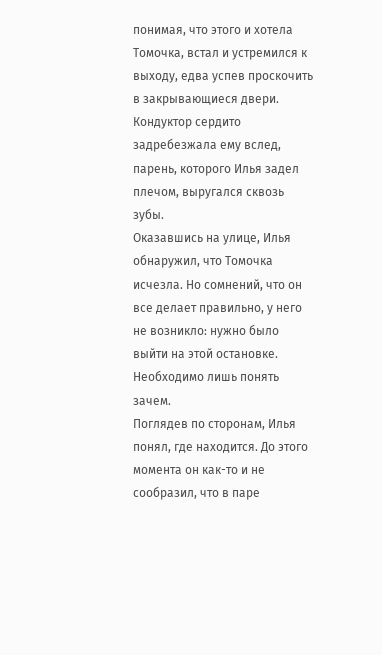понимая, что этого и хотела Томочка, встал и устремился к выходу, едва успев проскочить в закрывающиеся двери. Кондуктор сердито задребезжала ему вслед, парень, которого Илья задел плечом, выругался сквозь зубы.
Оказавшись на улице, Илья обнаружил, что Томочка исчезла. Но сомнений, что он все делает правильно, у него не возникло: нужно было выйти на этой остановке. Необходимо лишь понять зачем.
Поглядев по сторонам, Илья понял, где находится. До этого момента он как-то и не сообразил, что в паре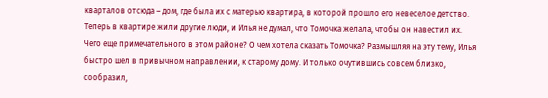кварталов отсюда – дом, где была их с матерью квартира, в которой прошло его невеселое детство. Теперь в квартире жили другие люди, и Илья не думал, что Томочка желала, чтобы он навестил их.
Чего еще примечательного в этом районе? О чем хотела сказать Томочка? Размышляя на эту тему, Илья быстро шел в привычном направлении, к старому дому. И только очутившись совсем близко, сообразил,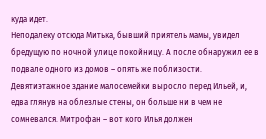куда идет.
Неподалеку отсюда Митька, бывший приятель мамы, увидел бредущую по ночной улице покойницу. А после обнаружил ее в подвале одного из домов – опять же поблизости.
Девятиэтажное здание малосемейки выросло перед Ильей, и, едва глянув на облезлые стены, он больше ни в чем не сомневался. Митрофан – вот кого Илья должен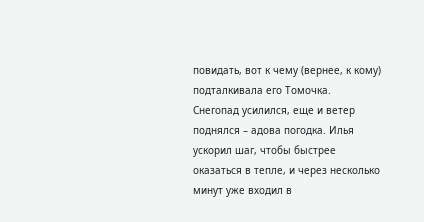повидать, вот к чему (вернее, к кому) подталкивала его Томочка.
Снегопад усилился, еще и ветер поднялся – адова погодка. Илья ускорил шаг, чтобы быстрее оказаться в тепле, и через несколько минут уже входил в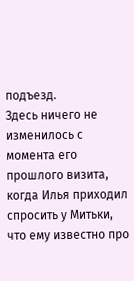подъезд.
Здесь ничего не изменилось с момента его прошлого визита, когда Илья приходил спросить у Митьки, что ему известно про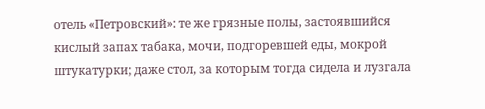отель «Петровский»: те же грязные полы, застоявшийся кислый запах табака, мочи, подгоревшей еды, мокрой штукатурки; даже стол, за которым тогда сидела и лузгала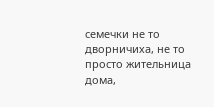семечки не то дворничиха, не то просто жительница дома,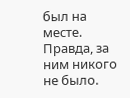был на месте. Правда, за ним никого не было.